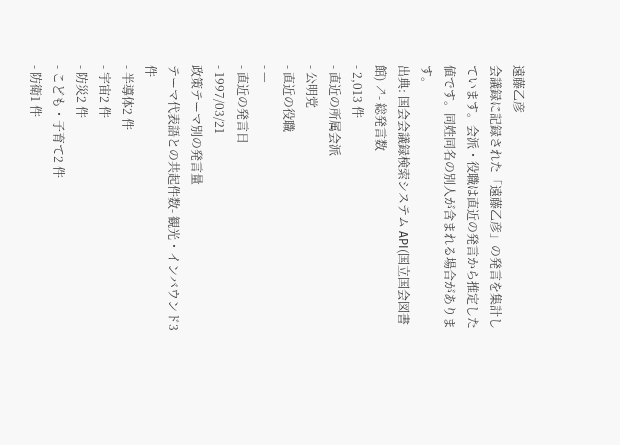遠藤乙彦
会議録に記録された「遠藤乙彦」の発言を集計しています。会派・役職は直近の発言から推定した値です。同姓同名の別人が含まれる場合があります。
出典: 国会会議録検索システム API(国立国会図書館) ↗- 総発言数
- 2,013 件
- 直近の所属会派
- 公明党
- 直近の役職
- —
- 直近の発言日
- 1997/03/21
政策テーマ別の発言量
テーマ代表語との共起件数- 観光・インバウンド3 件
- 半導体2 件
- 宇宙2 件
- 防災2 件
- こども・子育て2 件
- 防衛1 件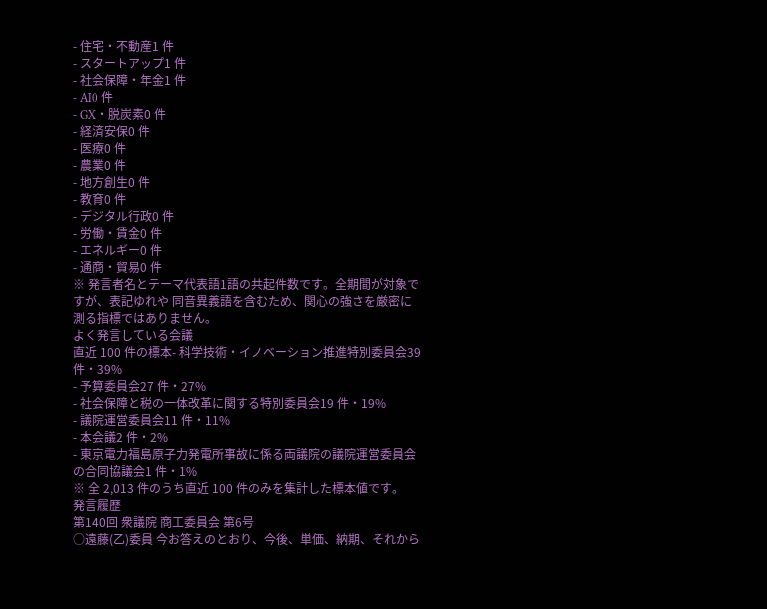- 住宅・不動産1 件
- スタートアップ1 件
- 社会保障・年金1 件
- AI0 件
- GX・脱炭素0 件
- 経済安保0 件
- 医療0 件
- 農業0 件
- 地方創生0 件
- 教育0 件
- デジタル行政0 件
- 労働・賃金0 件
- エネルギー0 件
- 通商・貿易0 件
※ 発言者名とテーマ代表語1語の共起件数です。全期間が対象ですが、表記ゆれや 同音異義語を含むため、関心の強さを厳密に測る指標ではありません。
よく発言している会議
直近 100 件の標本- 科学技術・イノベーション推進特別委員会39 件・39%
- 予算委員会27 件・27%
- 社会保障と税の一体改革に関する特別委員会19 件・19%
- 議院運営委員会11 件・11%
- 本会議2 件・2%
- 東京電力福島原子力発電所事故に係る両議院の議院運営委員会の合同協議会1 件・1%
※ 全 2,013 件のうち直近 100 件のみを集計した標本値です。
発言履歴
第140回 衆議院 商工委員会 第6号
○遠藤(乙)委員 今お答えのとおり、今後、単価、納期、それから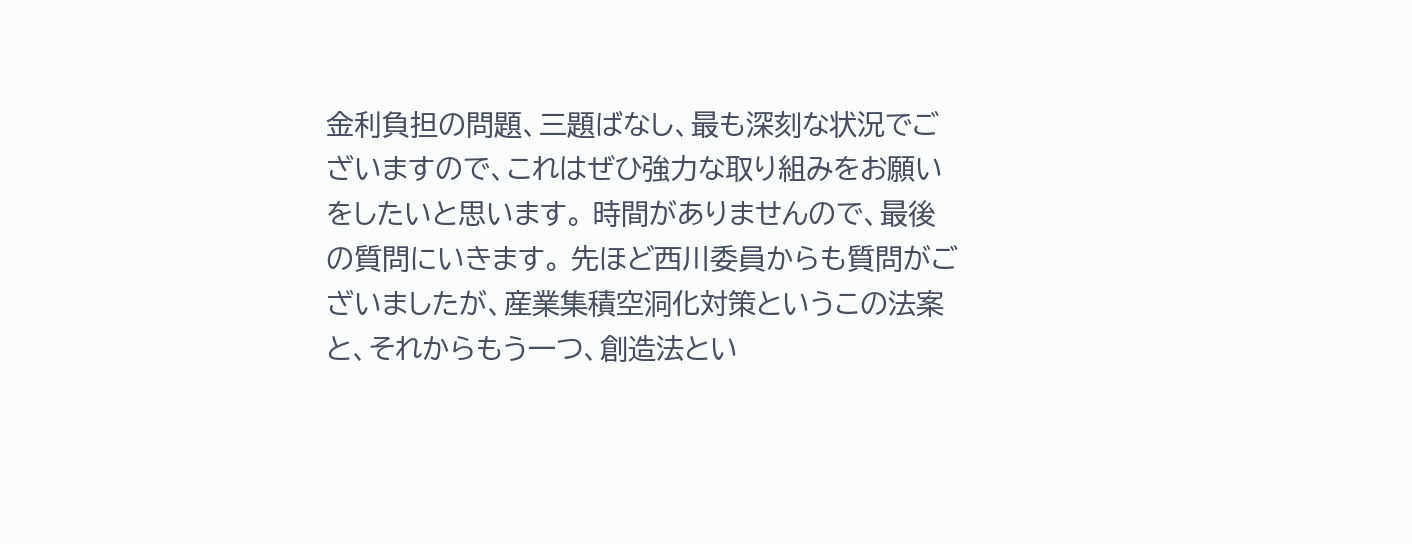金利負担の問題、三題ばなし、最も深刻な状況でございますので、これはぜひ強力な取り組みをお願いをしたいと思います。 時間がありませんので、最後の質問にいきます。 先ほど西川委員からも質問がございましたが、産業集積空洞化対策というこの法案と、それからもう一つ、創造法とい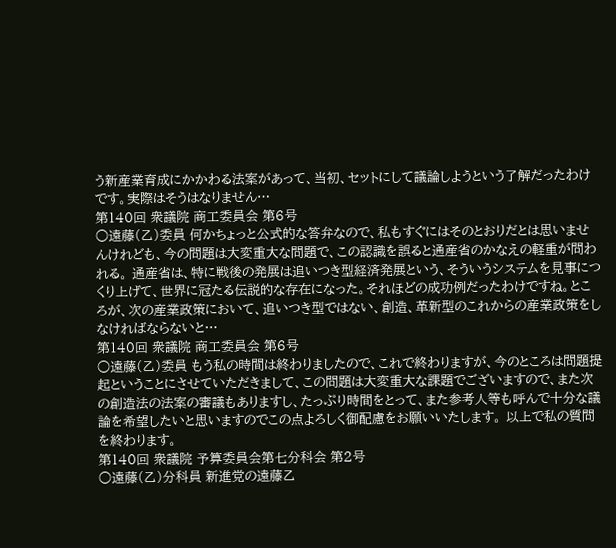う新産業育成にかかわる法案があって、当初、セットにして議論しようという了解だったわけです。実際はそうはなりません…
第140回 衆議院 商工委員会 第6号
○遠藤(乙)委員 何かちょっと公式的な答弁なので、私もすぐにはそのとおりだとは思いませんけれども、今の問題は大変重大な問題で、この認識を誤ると通産省のかなえの軽重が問われる。 通産省は、特に戦後の発展は追いつき型経済発展という、そういうシステムを見事につくり上げて、世界に冠たる伝説的な存在になった。それほどの成功例だったわけですね。ところが、次の産業政策において、追いつき型ではない、創造、革新型のこれからの産業政策をしなければならないと…
第140回 衆議院 商工委員会 第6号
○遠藤(乙)委員 もう私の時間は終わりましたので、これで終わりますが、今のところは問題提起ということにさせていただきまして、この問題は大変重大な課題でございますので、また次の創造法の法案の審議もありますし、たっぷり時間をとって、また参考人等も呼んで十分な議論を希望したいと思いますのでこの点よろしく御配慮をお願いいたします。 以上で私の質問を終わります。
第140回 衆議院 予算委員会第七分科会 第2号
○遠藤(乙)分科員 新進党の遠藤乙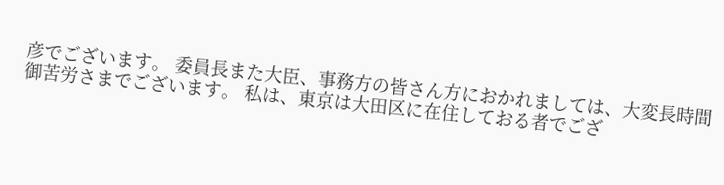彦でございます。 委員長また大臣、事務方の皆さん方におかれましては、大変長時間御苦労さまでございます。 私は、東京は大田区に在住しておる者でござ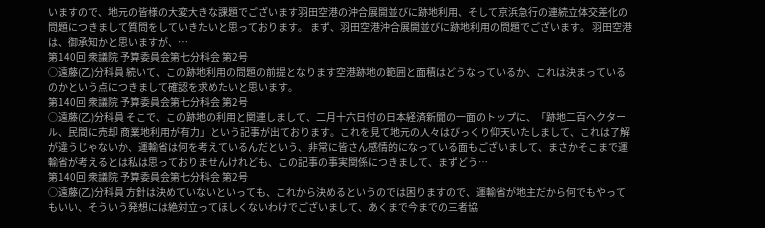いますので、地元の皆様の大変大きな課題でございます羽田空港の沖合展開並びに跡地利用、そして京浜急行の連続立体交差化の問題につきまして質問をしていきたいと思っております。 まず、羽田空港沖合展開並びに跡地利用の問題でございます。 羽田空港は、御承知かと思いますが、…
第140回 衆議院 予算委員会第七分科会 第2号
○遠藤(乙)分科員 続いて、この跡地利用の問題の前提となります空港跡地の範囲と面積はどうなっているか、これは決まっているのかという点につきまして確認を求めたいと思います。
第140回 衆議院 予算委員会第七分科会 第2号
○遠藤(乙)分科員 そこで、この跡地の利用と関連しまして、二月十六日付の日本経済新聞の一面のトップに、「跡地二百ヘクタール、民間に売却 商業地利用が有力」という記事が出ております。これを見て地元の人々はびっくり仰天いたしまして、これは了解が違うじゃないか、運輸省は何を考えているんだという、非常に皆さん感情的になっている面もございまして、まさかそこまで運輸省が考えるとは私は思っておりませんけれども、この記事の事実関係につきまして、まずどう…
第140回 衆議院 予算委員会第七分科会 第2号
○遠藤(乙)分科員 方針は決めていないといっても、これから決めるというのでは困りますので、運輸省が地主だから何でもやってもいい、そういう発想には絶対立ってほしくないわけでございまして、あくまで今までの三者協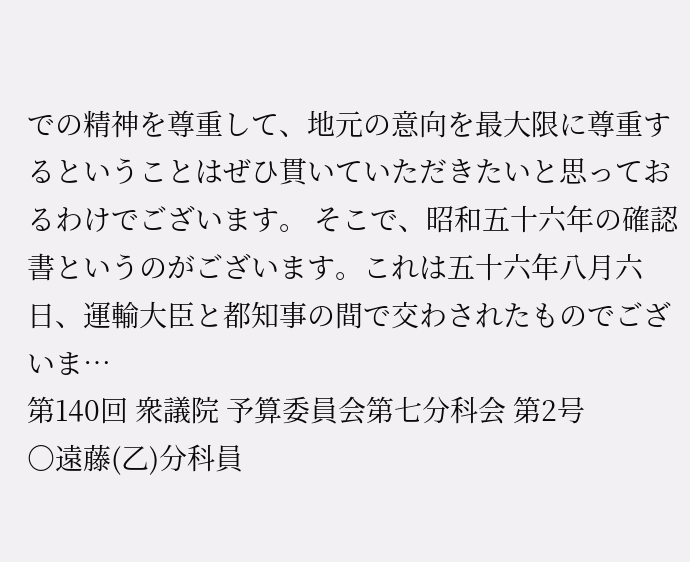での精神を尊重して、地元の意向を最大限に尊重するということはぜひ貫いていただきたいと思っておるわけでございます。 そこで、昭和五十六年の確認書というのがございます。これは五十六年八月六日、運輸大臣と都知事の間で交わされたものでございま…
第140回 衆議院 予算委員会第七分科会 第2号
○遠藤(乙)分科員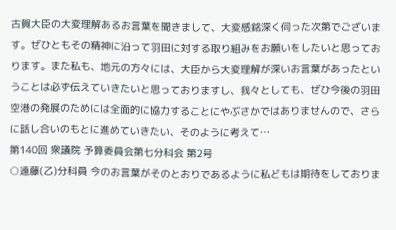古賀大臣の大変理解あるお言葉を聞きまして、大変感銘深く伺った次第でございます。ぜひともその精神に沿って羽田に対する取り組みをお願いをしたいと思っております。また私も、地元の方々には、大臣から大変理解が深いお言葉があったということは必ず伝えていきたいと思っておりますし、我々としても、ぜひ今後の羽田空港の発展のためには全面的に協力することにやぶさかではありませんので、さらに話し合いのもとに進めていきたい、そのように考えて…
第140回 衆議院 予算委員会第七分科会 第2号
○遠藤(乙)分科員 今のお言葉がそのとおりであるように私どもは期待をしておりま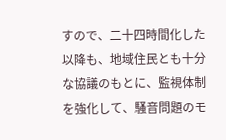すので、二十四時間化した以降も、地域住民とも十分な協議のもとに、監視体制を強化して、騒音問題のモ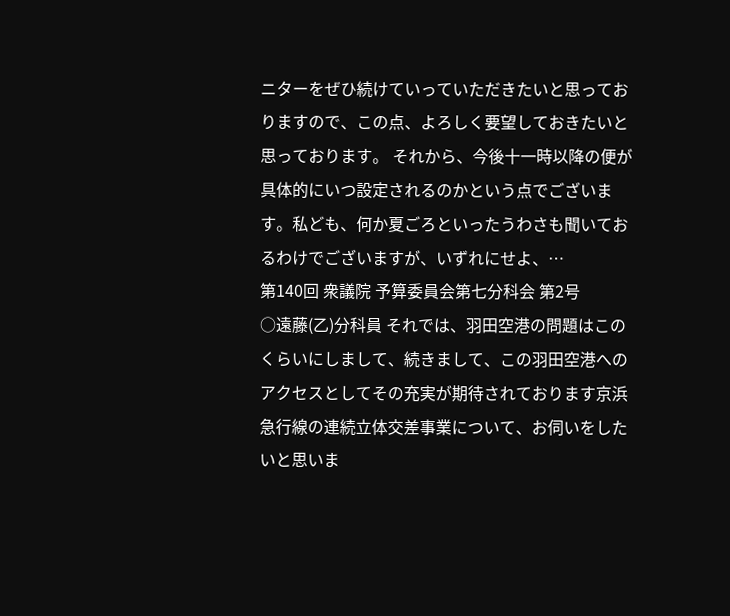ニターをぜひ続けていっていただきたいと思っておりますので、この点、よろしく要望しておきたいと思っております。 それから、今後十一時以降の便が具体的にいつ設定されるのかという点でございます。私ども、何か夏ごろといったうわさも聞いておるわけでございますが、いずれにせよ、…
第140回 衆議院 予算委員会第七分科会 第2号
○遠藤(乙)分科員 それでは、羽田空港の問題はこのくらいにしまして、続きまして、この羽田空港へのアクセスとしてその充実が期待されております京浜急行線の連続立体交差事業について、お伺いをしたいと思いま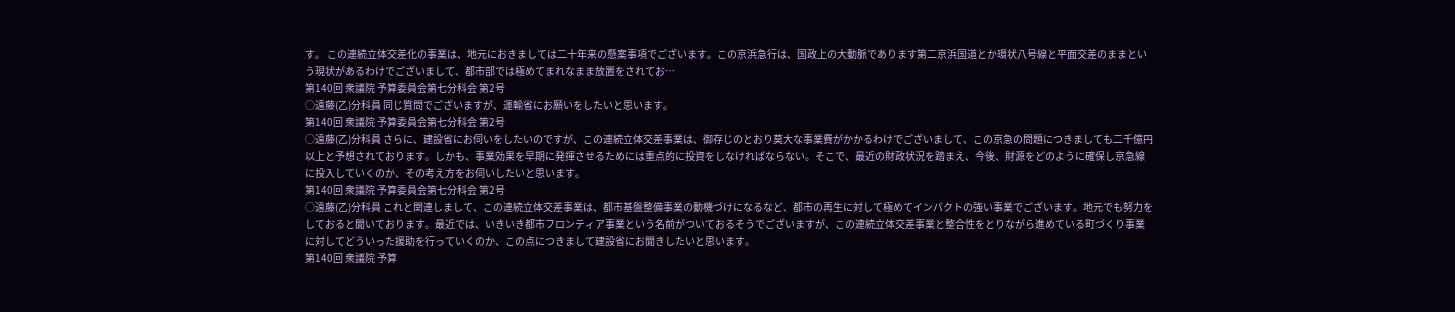す。 この連続立体交差化の事業は、地元におきましては二十年来の懸案事項でございます。この京浜急行は、国政上の大動脈であります第二京浜国道とか環状八号線と平面交差のままという現状があるわけでございまして、都市部では極めてまれなまま放置をされてお…
第140回 衆議院 予算委員会第七分科会 第2号
○遠藤(乙)分科員 同じ質問でございますが、運輸省にお願いをしたいと思います。
第140回 衆議院 予算委員会第七分科会 第2号
○遠藤(乙)分科員 さらに、建設省にお伺いをしたいのですが、この連続立体交差事業は、御存じのとおり莫大な事業費がかかるわけでございまして、この京急の問題につきましても二千億円以上と予想されております。しかも、事業効果を早期に発揮させるためには重点的に投資をしなければならない。そこで、最近の財政状況を踏まえ、今後、財源をどのように確保し京急線に投入していくのか、その考え方をお伺いしたいと思います。
第140回 衆議院 予算委員会第七分科会 第2号
○遠藤(乙)分科員 これと関連しまして、この連続立体交差事業は、都市基盤整備事業の動機づけになるなど、都市の再生に対して極めてインパクトの強い事業でございます。地元でも努力をしておると聞いております。最近では、いきいき都市フロンティア事業という名前がついておるそうでございますが、この連続立体交差事業と整合性をとりながら進めている町づくり事業に対してどういった援助を行っていくのか、この点につきまして建設省にお聞きしたいと思います。
第140回 衆議院 予算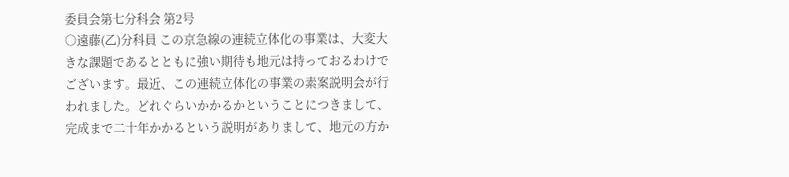委員会第七分科会 第2号
○遠藤(乙)分科員 この京急線の連続立体化の事業は、大変大きな課題であるとともに強い期待も地元は持っておるわけでございます。最近、この連続立体化の事業の素案説明会が行われました。どれぐらいかかるかということにつきまして、完成まで二十年かかるという説明がありまして、地元の方か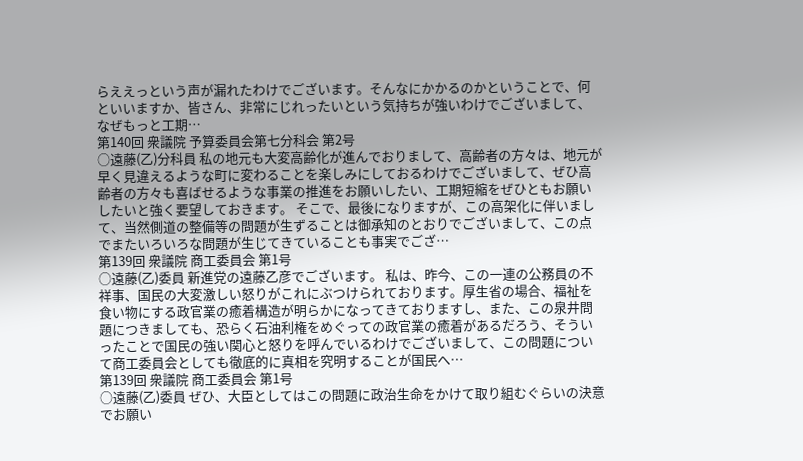らええっという声が漏れたわけでございます。そんなにかかるのかということで、何といいますか、皆さん、非常にじれったいという気持ちが強いわけでございまして、なぜもっと工期…
第140回 衆議院 予算委員会第七分科会 第2号
○遠藤(乙)分科員 私の地元も大変高齢化が進んでおりまして、高齢者の方々は、地元が早く見違えるような町に変わることを楽しみにしておるわけでございまして、ぜひ高齢者の方々も喜ばせるような事業の推進をお願いしたい、工期短縮をぜひともお願いしたいと強く要望しておきます。 そこで、最後になりますが、この高架化に伴いまして、当然側道の整備等の問題が生ずることは御承知のとおりでございまして、この点でまたいろいろな問題が生じてきていることも事実でござ…
第139回 衆議院 商工委員会 第1号
○遠藤(乙)委員 新進党の遠藤乙彦でございます。 私は、昨今、この一連の公務員の不祥事、国民の大変激しい怒りがこれにぶつけられております。厚生省の場合、福祉を食い物にする政官業の癒着構造が明らかになってきておりますし、また、この泉井問題につきましても、恐らく石油利権をめぐっての政官業の癒着があるだろう、そういったことで国民の強い関心と怒りを呼んでいるわけでございまして、この問題について商工委員会としても徹底的に真相を究明することが国民へ…
第139回 衆議院 商工委員会 第1号
○遠藤(乙)委員 ぜひ、大臣としてはこの問題に政治生命をかけて取り組むぐらいの決意でお願い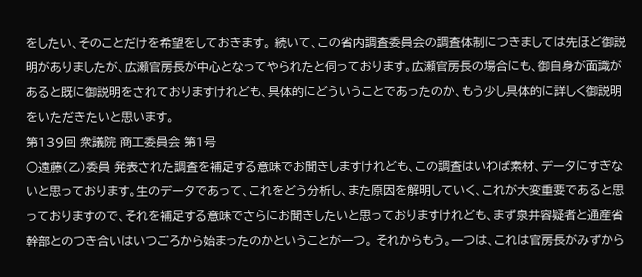をしたい、そのことだけを希望をしておきます。 続いて、この省内調査委員会の調査体制につきましては先ほど御説明がありましたが、広瀬官房長が中心となってやられたと伺っております。広瀬官房長の場合にも、御自身が面識があると既に御説明をされておりますけれども、具体的にどういうことであったのか、もう少し具体的に詳しく御説明をいただきたいと思います。
第139回 衆議院 商工委員会 第1号
○遠藤(乙)委員 発表された調査を補足する意味でお聞きしますけれども、この調査はいわば素材、データにすぎないと思っております。生のデータであって、これをどう分析し、また原因を解明していく、これが大変重要であると思っておりますので、それを補足する意味でさらにお聞きしたいと思っておりますけれども、まず泉井容疑者と通産省幹部とのつき合いはいつごろから始まったのかということが一つ。 それからもう。一つは、これは官房長がみずから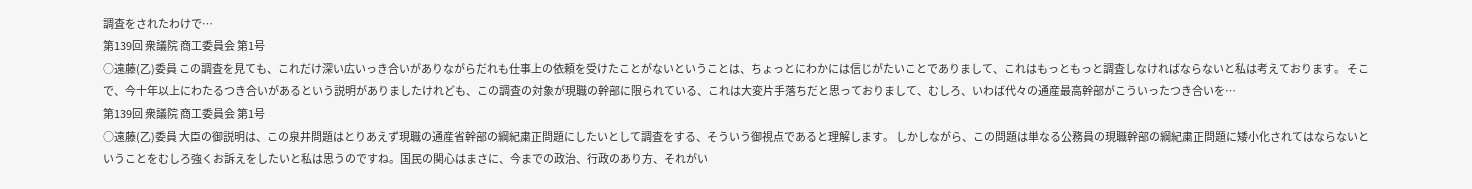調査をされたわけで…
第139回 衆議院 商工委員会 第1号
○遠藤(乙)委員 この調査を見ても、これだけ深い広いっき合いがありながらだれも仕事上の依頼を受けたことがないということは、ちょっとにわかには信じがたいことでありまして、これはもっともっと調査しなければならないと私は考えております。 そこで、今十年以上にわたるつき合いがあるという説明がありましたけれども、この調査の対象が現職の幹部に限られている、これは大変片手落ちだと思っておりまして、むしろ、いわば代々の通産最高幹部がこういったつき合いを…
第139回 衆議院 商工委員会 第1号
○遠藤(乙)委員 大臣の御説明は、この泉井問題はとりあえず現職の通産省幹部の綱紀粛正問題にしたいとして調査をする、そういう御視点であると理解します。 しかしながら、この問題は単なる公務員の現職幹部の綱紀粛正問題に矮小化されてはならないということをむしろ強くお訴えをしたいと私は思うのですね。国民の関心はまさに、今までの政治、行政のあり方、それがい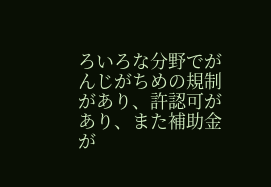ろいろな分野でがんじがちめの規制があり、許認可があり、また補助金が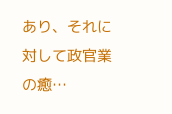あり、それに対して政官業の癒…